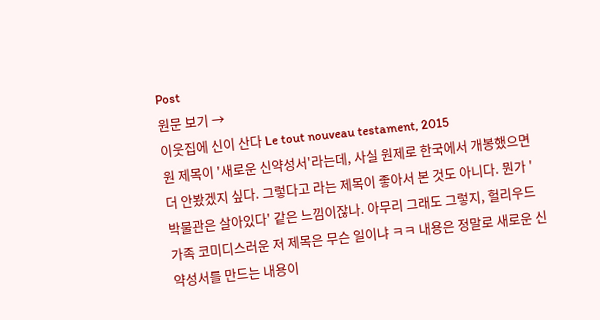Post
원문 보기 →
이웃집에 신이 산다 Le tout nouveau testament, 2015
원 제목이 '새로운 신약성서'라는데, 사실 원제로 한국에서 개봉했으면 더 안봤겠지 싶다. 그렇다고 라는 제목이 좋아서 본 것도 아니다. 뭔가 '박물관은 살아있다' 같은 느낌이잖나. 아무리 그래도 그렇지, 헐리우드 가족 코미디스러운 저 제목은 무슨 일이냐 ㅋㅋ 내용은 정말로 새로운 신약성서를 만드는 내용이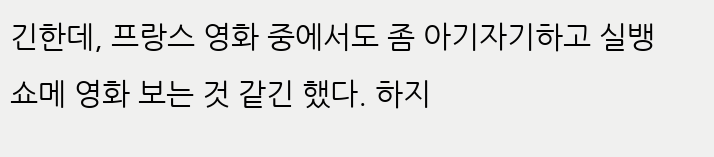긴한데, 프랑스 영화 중에서도 좀 아기자기하고 실뱅 쇼메 영화 보는 것 같긴 했다. 하지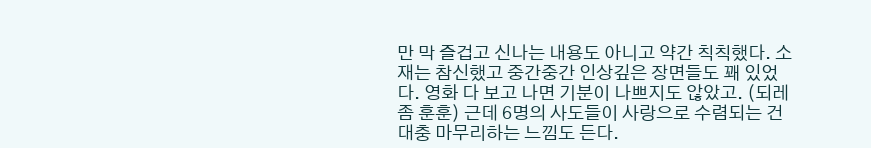만 막 즐겁고 신나는 내용도 아니고 약간 칙칙했다. 소재는 참신했고 중간중간 인상깊은 장면들도 꽤 있었다. 영화 다 보고 나면 기분이 나쁘지도 않았고. (되레 좀 훈훈) 근데 6명의 사도들이 사랑으로 수렴되는 건 대충 마무리하는 느낌도 든다.